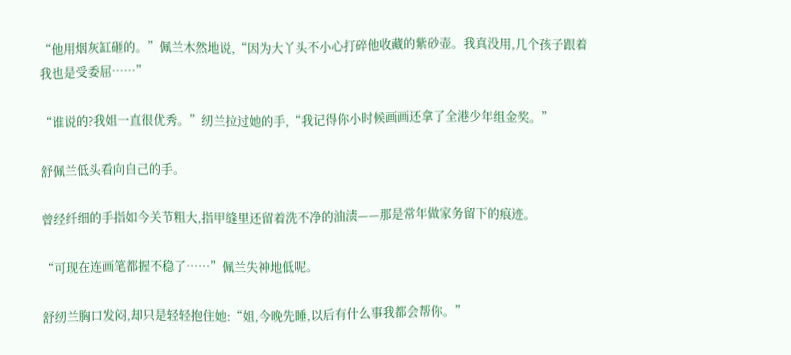“他用烟灰缸砸的。”佩兰木然地说,“因为大丫头不小心打碎他收藏的紫砂壶。我真没用,几个孩子跟着我也是受委屈……”

“谁说的?我姐一直很优秀。”纫兰拉过她的手,“我记得你小时候画画还拿了全港少年组金奖。”

舒佩兰低头看向自己的手。

曾经纤细的手指如今关节粗大,指甲缝里还留着洗不净的油渍——那是常年做家务留下的痕迹。

“可现在连画笔都握不稳了……”佩兰失神地低呢。

舒纫兰胸口发闷,却只是轻轻抱住她:“姐,今晚先睡,以后有什么事我都会帮你。”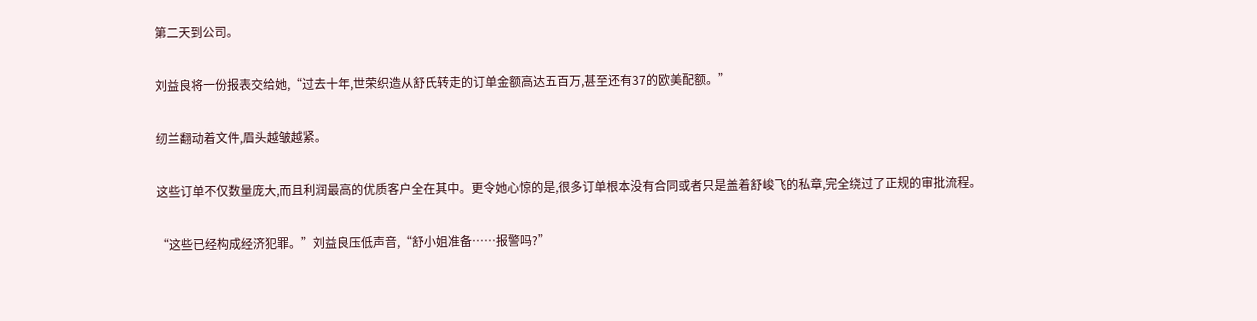第二天到公司。

刘益良将一份报表交给她,“过去十年,世荣织造从舒氏转走的订单金额高达五百万,甚至还有37的欧美配额。”

纫兰翻动着文件,眉头越皱越紧。

这些订单不仅数量庞大,而且利润最高的优质客户全在其中。更令她心惊的是,很多订单根本没有合同或者只是盖着舒峻飞的私章,完全绕过了正规的审批流程。

“这些已经构成经济犯罪。”刘益良压低声音,“舒小姐准备……报警吗?”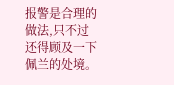报警是合理的做法,只不过还得顾及一下佩兰的处境。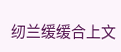纫兰缓缓合上文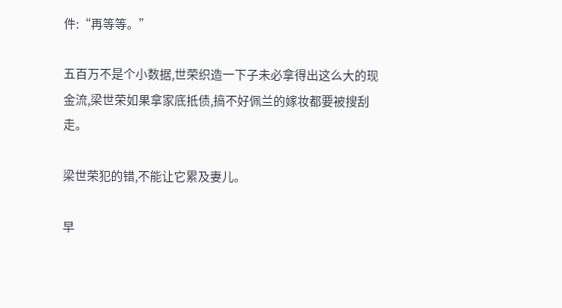件:“再等等。”

五百万不是个小数据,世荣织造一下子未必拿得出这么大的现金流,梁世荣如果拿家底抵债,搞不好佩兰的嫁妆都要被搜刮走。

梁世荣犯的错,不能让它累及妻儿。

早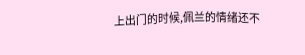上出门的时候,佩兰的情绪还不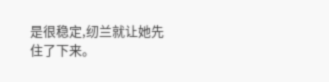是很稳定,纫兰就让她先住了下来。